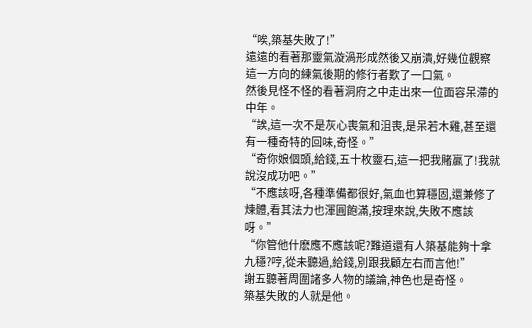“唉,築基失敗了!”
遠遠的看著那靈氣漩渦形成然後又崩潰,好幾位觀察這一方向的練氣後期的修行者歎了一口氣。
然後見怪不怪的看著洞府之中走出來一位面容呆滯的中年。
“誒,這一次不是灰心喪氣和沮喪,是呆若木雞,甚至還有一種奇特的回味,奇怪。”
“奇你娘個頭,給錢,五十枚靈石,這一把我賭贏了!我就說沒成功吧。”
“不應該呀,各種準備都很好,氣血也算穩固,還兼修了煉體,看其法力也渾圓飽滿,按理來說,失敗不應該呀。”
“你管他什麽應不應該呢?難道還有人築基能夠十拿九穩?哼,從未聽過,給錢,別跟我顧左右而言他!”
謝五聽著周圍諸多人物的議論,神色也是奇怪。
築基失敗的人就是他。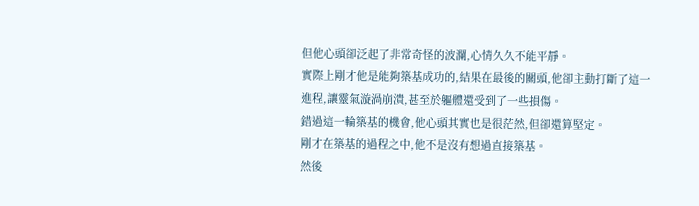但他心頭卻泛起了非常奇怪的波瀾,心情久久不能平靜。
實際上剛才他是能夠築基成功的,結果在最後的關頭,他卻主動打斷了這一進程,讓靈氣漩渦崩潰,甚至於軀體還受到了一些損傷。
錯過這一輪築基的機會,他心頭其實也是很茫然,但卻還算堅定。
剛才在築基的過程之中,他不是沒有想過直接築基。
然後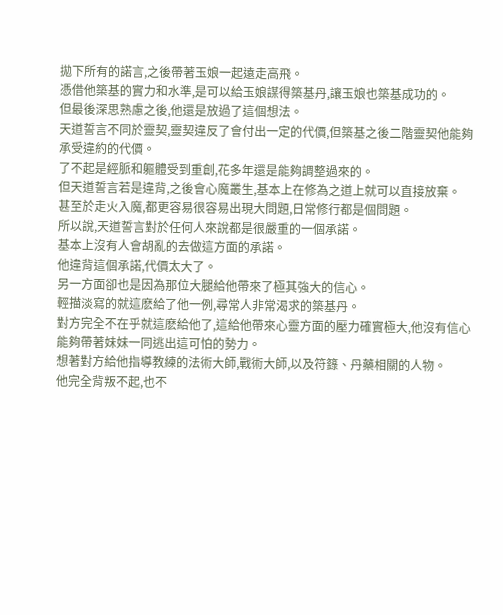拋下所有的諾言,之後帶著玉娘一起遠走高飛。
憑借他築基的實力和水準,是可以給玉娘謀得築基丹,讓玉娘也築基成功的。
但最後深思熟慮之後,他還是放過了這個想法。
天道誓言不同於靈契,靈契違反了會付出一定的代價,但築基之後二階靈契他能夠承受違約的代價。
了不起是經脈和軀體受到重創,花多年還是能夠調整過來的。
但天道誓言若是違背,之後會心魔叢生,基本上在修為之道上就可以直接放棄。
甚至於走火入魔,都更容易很容易出現大問題,日常修行都是個問題。
所以說,天道誓言對於任何人來說都是很嚴重的一個承諾。
基本上沒有人會胡亂的去做這方面的承諾。
他違背這個承諾,代價太大了。
另一方面卻也是因為那位大腿給他帶來了極其強大的信心。
輕描淡寫的就這麽給了他一例,尋常人非常渴求的築基丹。
對方完全不在乎就這麽給他了,這給他帶來心靈方面的壓力確實極大,他沒有信心能夠帶著妹妹一同逃出這可怕的勢力。
想著對方給他指導教練的法術大師,戰術大師,以及符籙、丹藥相關的人物。
他完全背叛不起,也不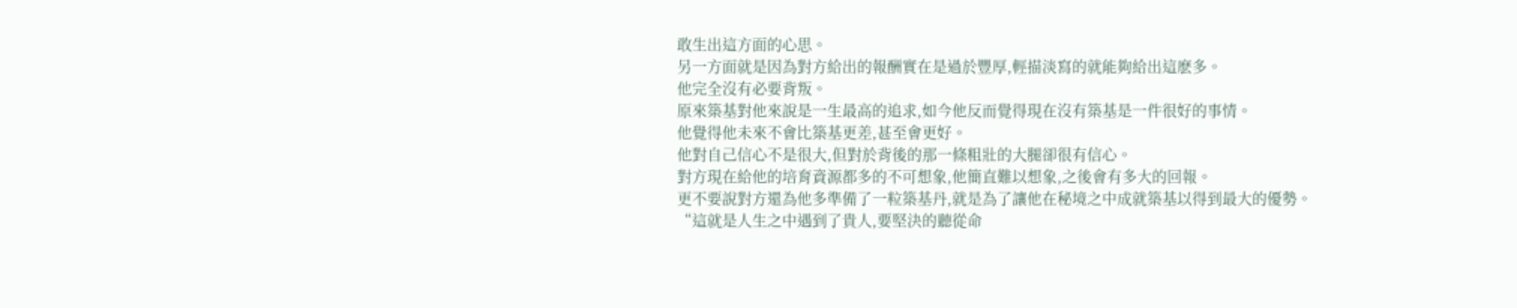敢生出這方面的心思。
另一方面就是因為對方給出的報酬實在是過於豐厚,輕描淡寫的就能夠給出這麽多。
他完全沒有必要背叛。
原來築基對他來說是一生最高的追求,如今他反而覺得現在沒有築基是一件很好的事情。
他覺得他未來不會比築基更差,甚至會更好。
他對自己信心不是很大,但對於背後的那一條粗壯的大腿卻很有信心。
對方現在給他的培育資源都多的不可想象,他簡直難以想象,之後會有多大的回報。
更不要說對方還為他多準備了一粒築基丹,就是為了讓他在秘境之中成就築基以得到最大的優勢。
“這就是人生之中遇到了貴人,要堅決的聽從命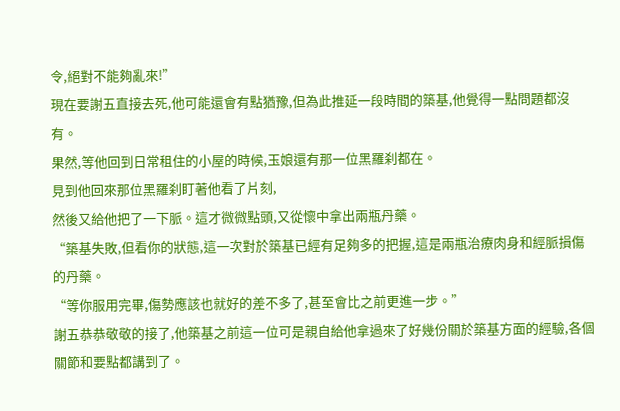令,絕對不能夠亂來!”
現在要謝五直接去死,他可能還會有點猶豫,但為此推延一段時間的築基,他覺得一點問題都沒有。
果然,等他回到日常租住的小屋的時候,玉娘還有那一位黑羅刹都在。
見到他回來那位黑羅刹盯著他看了片刻,
然後又給他把了一下脈。這才微微點頭,又從懷中拿出兩瓶丹藥。
“築基失敗,但看你的狀態,這一次對於築基已經有足夠多的把握,這是兩瓶治療肉身和經脈損傷的丹藥。
“等你服用完畢,傷勢應該也就好的差不多了,甚至會比之前更進一步。”
謝五恭恭敬敬的接了,他築基之前這一位可是親自給他拿過來了好幾份關於築基方面的經驗,各個關節和要點都講到了。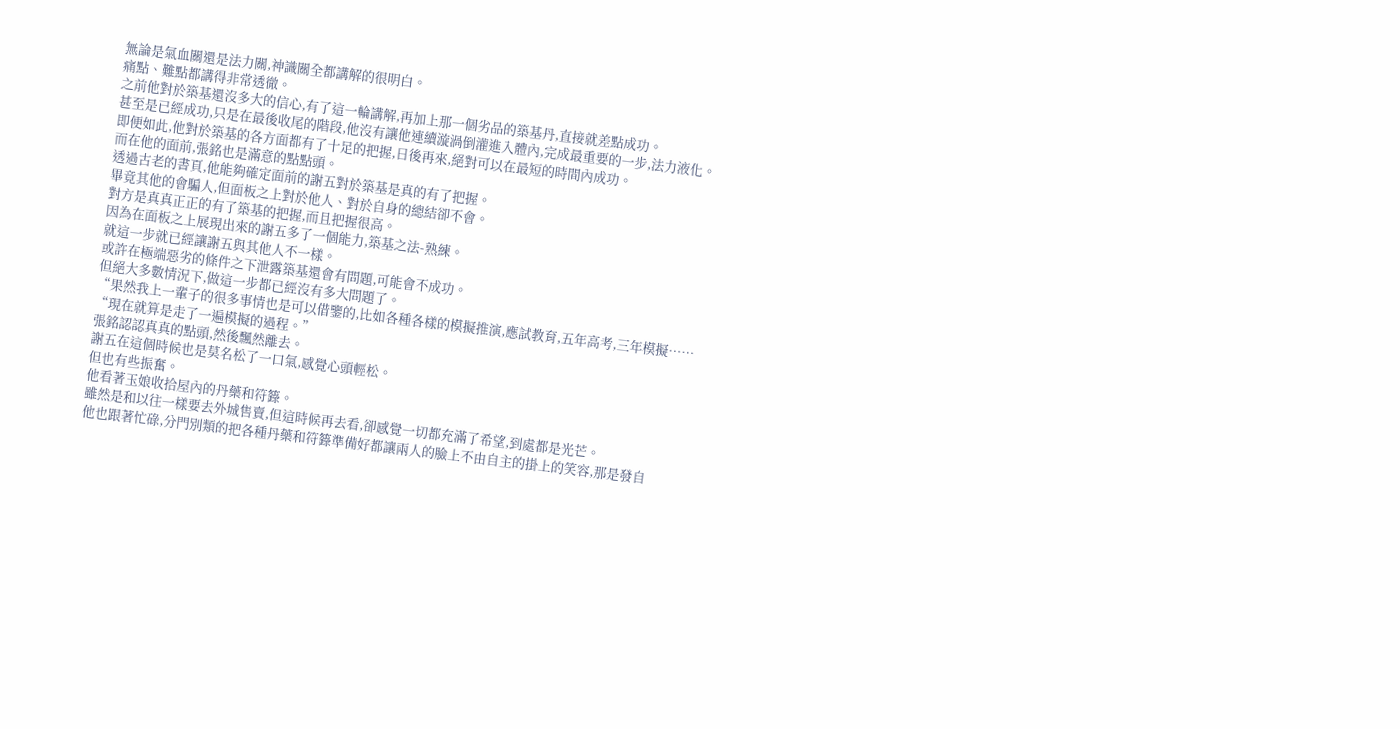無論是氣血關還是法力關,神識關全都講解的很明白。
痛點、難點都講得非常透徹。
之前他對於築基還沒多大的信心,有了這一輪講解,再加上那一個劣品的築基丹,直接就差點成功。
甚至是已經成功,只是在最後收尾的階段,他沒有讓他連續漩渦倒灌進入體內,完成最重要的一步,法力液化。
即便如此,他對於築基的各方面都有了十足的把握,日後再來,絕對可以在最短的時間內成功。
而在他的面前,張銘也是滿意的點點頭。
透過古老的書頁,他能夠確定面前的謝五對於築基是真的有了把握。
畢竟其他的會騙人,但面板之上對於他人、對於自身的總結卻不會。
對方是真真正正的有了築基的把握,而且把握很高。
因為在面板之上展現出來的謝五多了一個能力,築基之法-熟練。
就這一步就已經讓謝五與其他人不一樣。
或許在極端惡劣的條件之下泄露築基還會有問題,可能會不成功。
但絕大多數情況下,做這一步都已經沒有多大問題了。
“果然我上一輩子的很多事情也是可以借鑒的,比如各種各樣的模擬推演,應試教育,五年高考,三年模擬……
“現在就算是走了一遍模擬的過程。”
張銘認認真真的點頭,然後飄然離去。
謝五在這個時候也是莫名松了一口氣,感覺心頭輕松。
但也有些振奮。
他看著玉娘收拾屋內的丹藥和符籙。
雖然是和以往一樣要去外城售賣,但這時候再去看,卻感覺一切都充滿了希望,到處都是光芒。
他也跟著忙碌,分門別類的把各種丹藥和符籙準備好都讓兩人的臉上不由自主的掛上的笑容,那是發自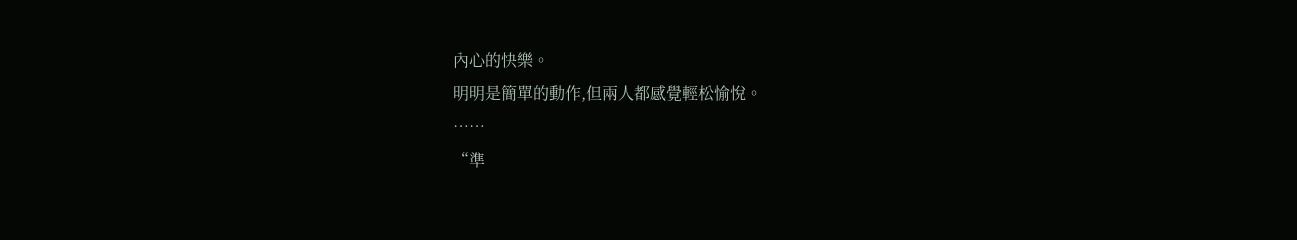內心的快樂。
明明是簡單的動作,但兩人都感覺輕松愉悅。
……
“準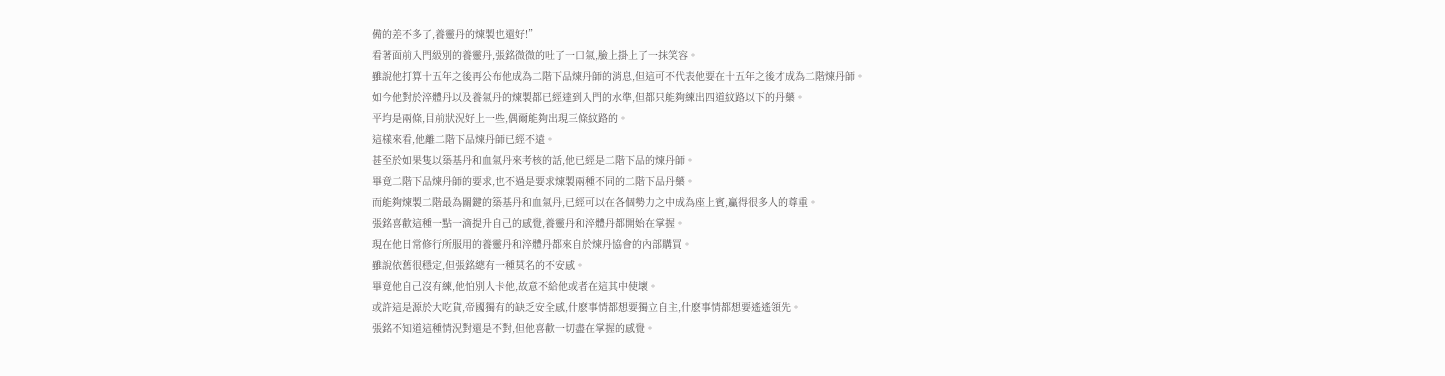備的差不多了,養靈丹的煉製也還好!”
看著面前入門級別的養靈丹,張銘微微的吐了一口氣,臉上掛上了一抹笑容。
雖說他打算十五年之後再公布他成為二階下品煉丹師的消息,但這可不代表他要在十五年之後才成為二階煉丹師。
如今他對於淬體丹以及養氣丹的煉製都已經達到入門的水準,但都只能夠練出四道紋路以下的丹藥。
平均是兩條,目前狀況好上一些,偶爾能夠出現三條紋路的。
這樣來看,他離二階下品煉丹師已經不遠。
甚至於如果隻以築基丹和血氣丹來考核的話,他已經是二階下品的煉丹師。
畢竟二階下品煉丹師的要求,也不過是要求煉製兩種不同的二階下品丹藥。
而能夠煉製二階最為關鍵的築基丹和血氣丹,已經可以在各個勢力之中成為座上賓,贏得很多人的尊重。
張銘喜歡這種一點一滴提升自己的感覺,養靈丹和淬體丹都開始在掌握。
現在他日常修行所服用的養靈丹和淬體丹都來自於煉丹協會的內部購買。
雖說依舊很穩定,但張銘總有一種莫名的不安感。
畢竟他自己沒有練,他怕別人卡他,故意不給他或者在這其中使壞。
或許這是源於大吃貨,帝國獨有的缺乏安全感,什麽事情都想要獨立自主,什麽事情都想要遙遙領先。
張銘不知道這種情況對還是不對,但他喜歡一切盡在掌握的感覺。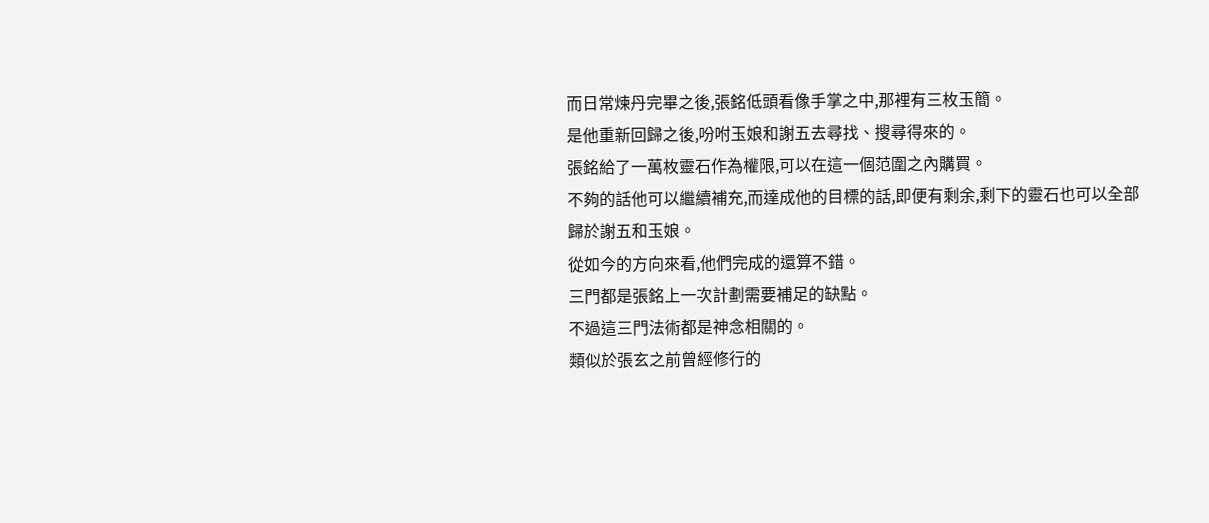而日常煉丹完畢之後,張銘低頭看像手掌之中,那裡有三枚玉簡。
是他重新回歸之後,吩咐玉娘和謝五去尋找、搜尋得來的。
張銘給了一萬枚靈石作為權限,可以在這一個范圍之內購買。
不夠的話他可以繼續補充,而達成他的目標的話,即便有剩余,剩下的靈石也可以全部歸於謝五和玉娘。
從如今的方向來看,他們完成的還算不錯。
三門都是張銘上一次計劃需要補足的缺點。
不過這三門法術都是神念相關的。
類似於張玄之前曾經修行的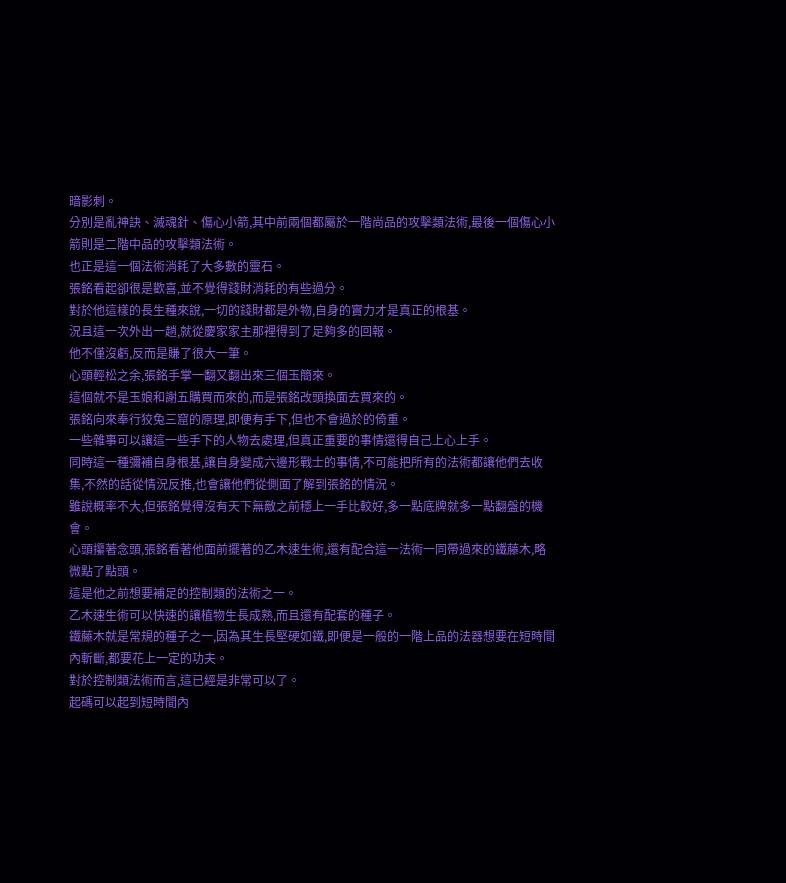暗影刺。
分別是亂神訣、滅魂針、傷心小箭,其中前兩個都屬於一階尚品的攻擊類法術,最後一個傷心小箭則是二階中品的攻擊類法術。
也正是這一個法術消耗了大多數的靈石。
張銘看起卻很是歡喜,並不覺得錢財消耗的有些過分。
對於他這樣的長生種來說,一切的錢財都是外物,自身的實力才是真正的根基。
況且這一次外出一趟,就從慶家家主那裡得到了足夠多的回報。
他不僅沒虧,反而是賺了很大一筆。
心頭輕松之余,張銘手掌一翻又翻出來三個玉簡來。
這個就不是玉娘和謝五購買而來的,而是張銘改頭換面去買來的。
張銘向來奉行狡兔三窟的原理,即便有手下,但也不會過於的倚重。
一些雜事可以讓這一些手下的人物去處理,但真正重要的事情還得自己上心上手。
同時這一種彌補自身根基,讓自身變成六邊形戰士的事情,不可能把所有的法術都讓他們去收集,不然的話從情況反推,也會讓他們從側面了解到張銘的情況。
雖說概率不大,但張銘覺得沒有天下無敵之前穩上一手比較好,多一點底牌就多一點翻盤的機會。
心頭攥著念頭,張銘看著他面前擺著的乙木速生術,還有配合這一法術一同帶過來的鐵藤木,略微點了點頭。
這是他之前想要補足的控制類的法術之一。
乙木速生術可以快速的讓植物生長成熟,而且還有配套的種子。
鐵藤木就是常規的種子之一,因為其生長堅硬如鐵,即便是一般的一階上品的法器想要在短時間內斬斷,都要花上一定的功夫。
對於控制類法術而言,這已經是非常可以了。
起碼可以起到短時間內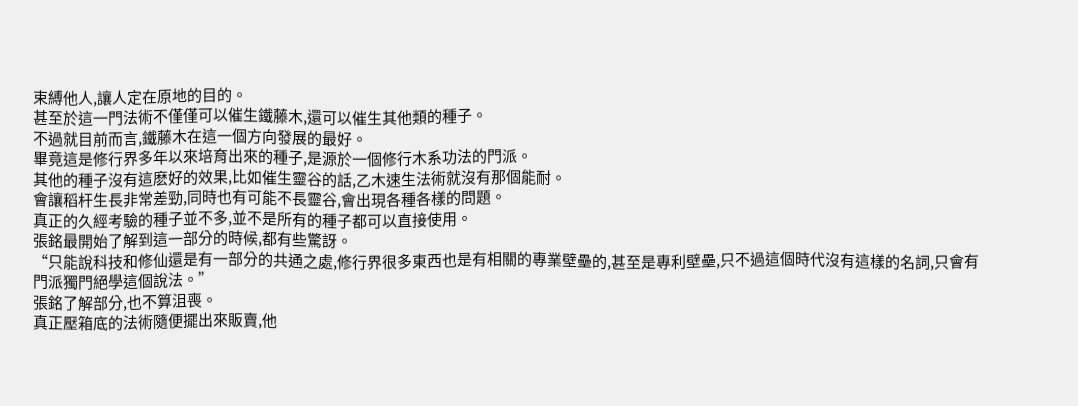束縛他人,讓人定在原地的目的。
甚至於這一門法術不僅僅可以催生鐵藤木,還可以催生其他類的種子。
不過就目前而言,鐵藤木在這一個方向發展的最好。
畢竟這是修行界多年以來培育出來的種子,是源於一個修行木系功法的門派。
其他的種子沒有這麽好的效果,比如催生靈谷的話,乙木速生法術就沒有那個能耐。
會讓稻杆生長非常差勁,同時也有可能不長靈谷,會出現各種各樣的問題。
真正的久經考驗的種子並不多,並不是所有的種子都可以直接使用。
張銘最開始了解到這一部分的時候,都有些驚訝。
“只能說科技和修仙還是有一部分的共通之處,修行界很多東西也是有相關的專業壁壘的,甚至是專利壁壘,只不過這個時代沒有這樣的名詞,只會有門派獨門絕學這個說法。”
張銘了解部分,也不算沮喪。
真正壓箱底的法術隨便擺出來販賣,他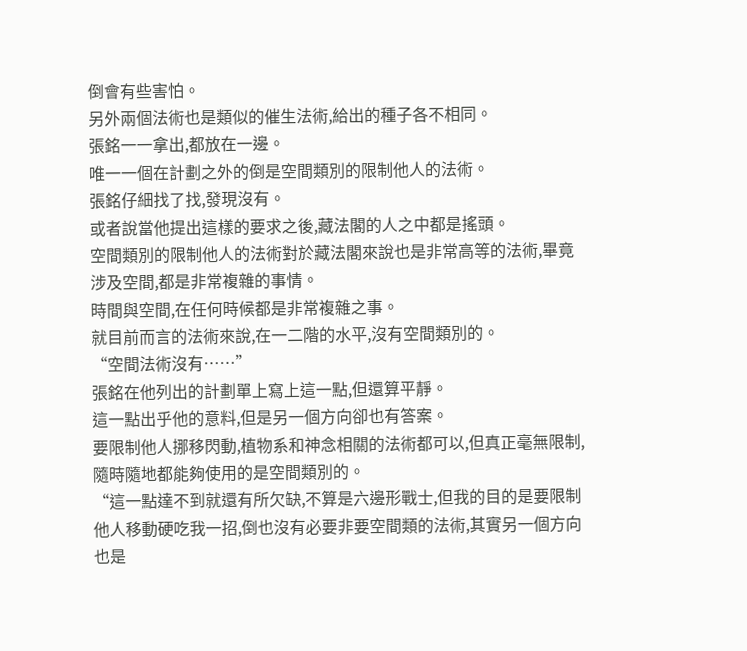倒會有些害怕。
另外兩個法術也是類似的催生法術,給出的種子各不相同。
張銘一一拿出,都放在一邊。
唯一一個在計劃之外的倒是空間類別的限制他人的法術。
張銘仔細找了找,發現沒有。
或者說當他提出這樣的要求之後,藏法閣的人之中都是搖頭。
空間類別的限制他人的法術對於藏法閣來說也是非常高等的法術,畢竟涉及空間,都是非常複雜的事情。
時間與空間,在任何時候都是非常複雜之事。
就目前而言的法術來說,在一二階的水平,沒有空間類別的。
“空間法術沒有……”
張銘在他列出的計劃單上寫上這一點,但還算平靜。
這一點出乎他的意料,但是另一個方向卻也有答案。
要限制他人挪移閃動,植物系和神念相關的法術都可以,但真正毫無限制,隨時隨地都能夠使用的是空間類別的。
“這一點達不到就還有所欠缺,不算是六邊形戰士,但我的目的是要限制他人移動硬吃我一招,倒也沒有必要非要空間類的法術,其實另一個方向也是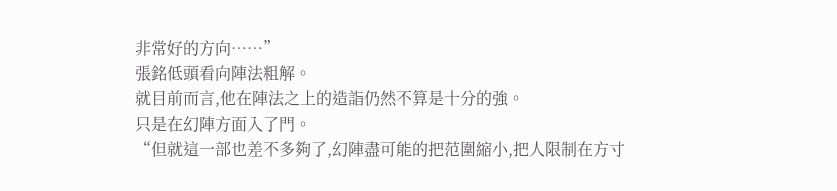非常好的方向……”
張銘低頭看向陣法粗解。
就目前而言,他在陣法之上的造詣仍然不算是十分的強。
只是在幻陣方面入了門。
“但就這一部也差不多夠了,幻陣盡可能的把范圍縮小,把人限制在方寸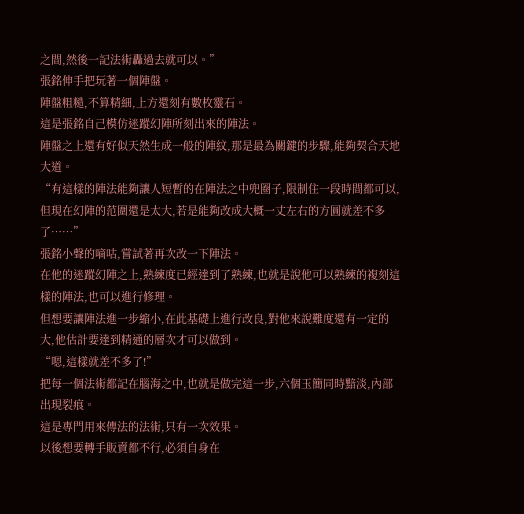之間,然後一記法術轟過去就可以。”
張銘伸手把玩著一個陣盤。
陣盤粗糙,不算精細,上方還刻有數枚靈石。
這是張銘自己模仿迷蹤幻陣所刻出來的陣法。
陣盤之上還有好似天然生成一般的陣紋,那是最為關鍵的步驟,能夠契合天地大道。
“有這樣的陣法能夠讓人短暫的在陣法之中兜圈子,限制住一段時間都可以,但現在幻陣的范圍還是太大,若是能夠改成大概一丈左右的方圓就差不多了……”
張銘小聲的嘀咕,嘗試著再次改一下陣法。
在他的迷蹤幻陣之上,熟練度已經達到了熟練,也就是說他可以熟練的複刻這樣的陣法,也可以進行修理。
但想要讓陣法進一步縮小,在此基礎上進行改良,對他來說難度還有一定的大,他估計要達到精通的層次才可以做到。
“嗯,這樣就差不多了!”
把每一個法術都記在腦海之中,也就是做完這一步,六個玉簡同時黯淡,內部出現裂痕。
這是專門用來傳法的法術,只有一次效果。
以後想要轉手販賣都不行,必須自身在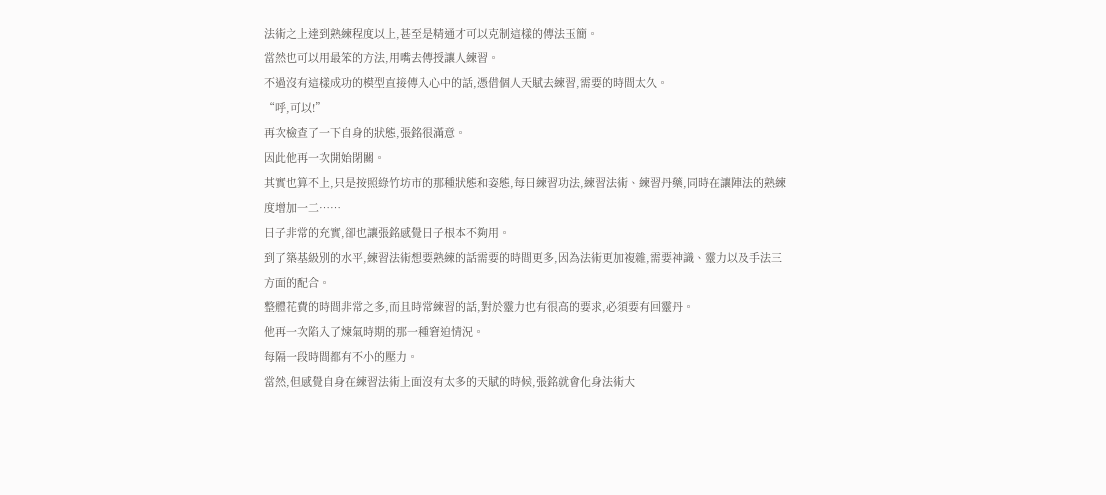法術之上達到熟練程度以上,甚至是精通才可以克制這樣的傳法玉簡。
當然也可以用最笨的方法,用嘴去傳授讓人練習。
不過沒有這樣成功的模型直接傳入心中的話,憑借個人天賦去練習,需要的時間太久。
“呼,可以!”
再次檢查了一下自身的狀態,張銘很滿意。
因此他再一次開始閉關。
其實也算不上,只是按照綠竹坊市的那種狀態和姿態,每日練習功法,練習法術、練習丹藥,同時在讓陣法的熟練度增加一二……
日子非常的充實,卻也讓張銘感覺日子根本不夠用。
到了築基級別的水平,練習法術想要熟練的話需要的時間更多,因為法術更加複雜,需要神識、靈力以及手法三方面的配合。
整體花費的時間非常之多,而且時常練習的話,對於靈力也有很高的要求,必須要有回靈丹。
他再一次陷入了煉氣時期的那一種窘迫情況。
每隔一段時間都有不小的壓力。
當然,但感覺自身在練習法術上面沒有太多的天賦的時候,張銘就會化身法術大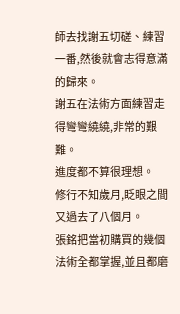師去找謝五切磋、練習一番,然後就會志得意滿的歸來。
謝五在法術方面練習走得彎彎繞繞,非常的艱難。
進度都不算很理想。
修行不知歲月,眨眼之間又過去了八個月。
張銘把當初購買的幾個法術全都掌握,並且都磨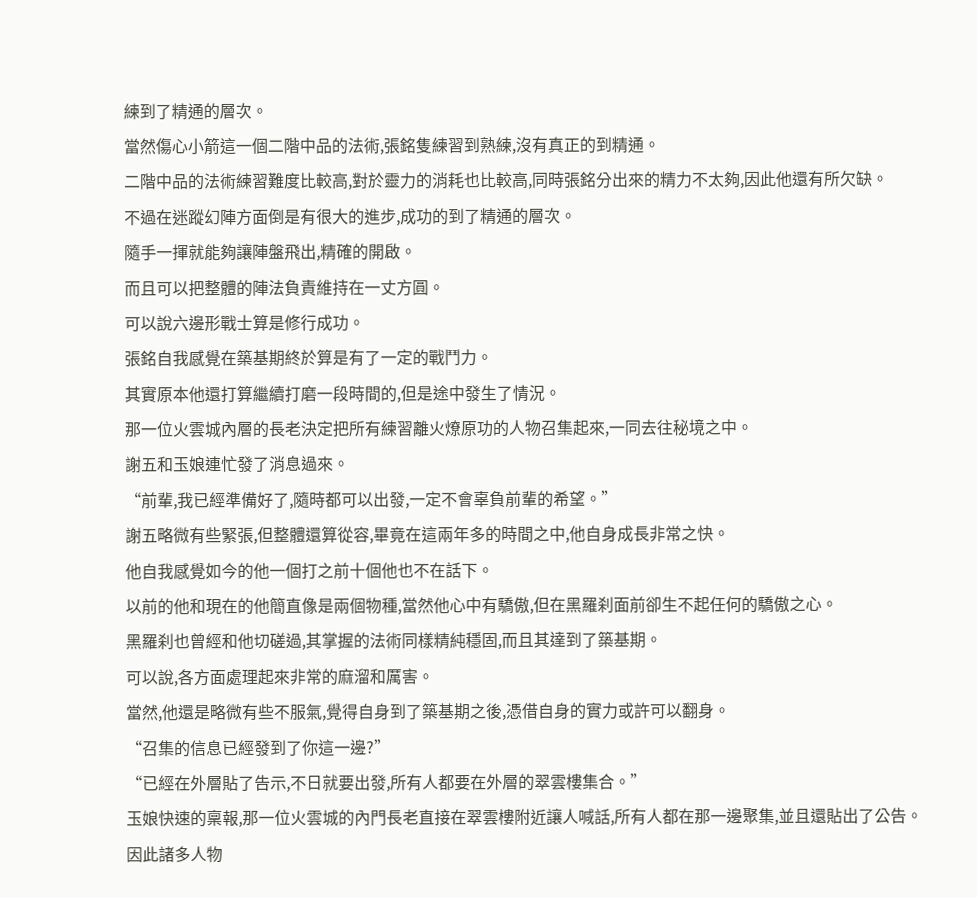練到了精通的層次。
當然傷心小箭這一個二階中品的法術,張銘隻練習到熟練,沒有真正的到精通。
二階中品的法術練習難度比較高,對於靈力的消耗也比較高,同時張銘分出來的精力不太夠,因此他還有所欠缺。
不過在迷蹤幻陣方面倒是有很大的進步,成功的到了精通的層次。
隨手一揮就能夠讓陣盤飛出,精確的開啟。
而且可以把整體的陣法負責維持在一丈方圓。
可以說六邊形戰士算是修行成功。
張銘自我感覺在築基期終於算是有了一定的戰鬥力。
其實原本他還打算繼續打磨一段時間的,但是途中發生了情況。
那一位火雲城內層的長老決定把所有練習離火燎原功的人物召集起來,一同去往秘境之中。
謝五和玉娘連忙發了消息過來。
“前輩,我已經準備好了,隨時都可以出發,一定不會辜負前輩的希望。”
謝五略微有些緊張,但整體還算從容,畢竟在這兩年多的時間之中,他自身成長非常之快。
他自我感覺如今的他一個打之前十個他也不在話下。
以前的他和現在的他簡直像是兩個物種,當然他心中有驕傲,但在黑羅刹面前卻生不起任何的驕傲之心。
黑羅刹也曾經和他切磋過,其掌握的法術同樣精純穩固,而且其達到了築基期。
可以說,各方面處理起來非常的麻溜和厲害。
當然,他還是略微有些不服氣,覺得自身到了築基期之後,憑借自身的實力或許可以翻身。
“召集的信息已經發到了你這一邊?”
“已經在外層貼了告示,不日就要出發,所有人都要在外層的翠雲樓集合。”
玉娘快速的稟報,那一位火雲城的內門長老直接在翠雲樓附近讓人喊話,所有人都在那一邊聚集,並且還貼出了公告。
因此諸多人物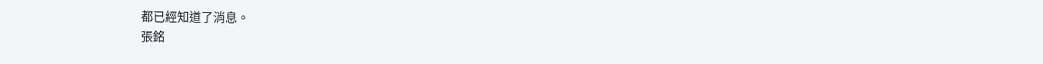都已經知道了消息。
張銘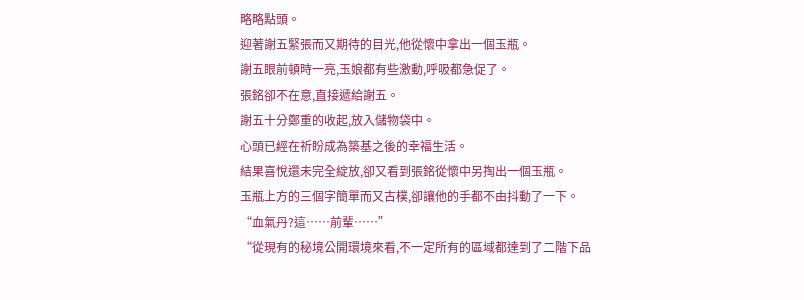略略點頭。
迎著謝五緊張而又期待的目光,他從懷中拿出一個玉瓶。
謝五眼前頓時一亮,玉娘都有些激動,呼吸都急促了。
張銘卻不在意,直接遞給謝五。
謝五十分鄭重的收起,放入儲物袋中。
心頭已經在祈盼成為築基之後的幸福生活。
結果喜悅還未完全綻放,卻又看到張銘從懷中另掏出一個玉瓶。
玉瓶上方的三個字簡單而又古樸,卻讓他的手都不由抖動了一下。
“血氣丹?這……前輩……”
“從現有的秘境公開環境來看,不一定所有的區域都達到了二階下品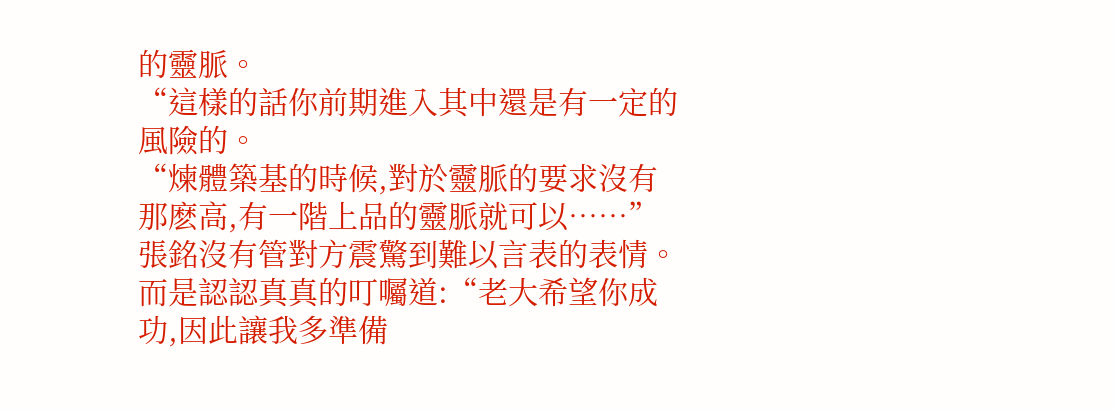的靈脈。
“這樣的話你前期進入其中還是有一定的風險的。
“煉體築基的時候,對於靈脈的要求沒有那麽高,有一階上品的靈脈就可以……”
張銘沒有管對方震驚到難以言表的表情。
而是認認真真的叮囑道:“老大希望你成功,因此讓我多準備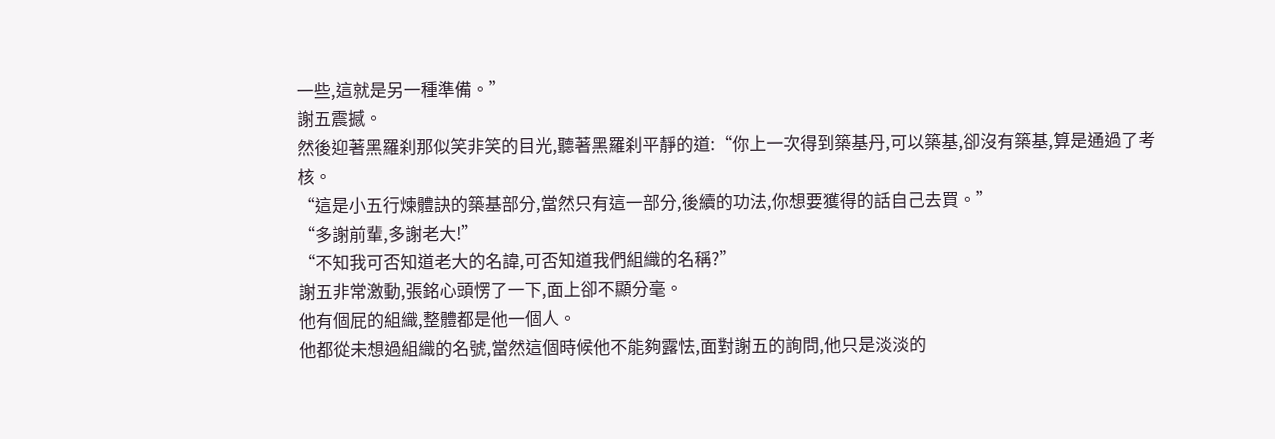一些,這就是另一種準備。”
謝五震撼。
然後迎著黑羅刹那似笑非笑的目光,聽著黑羅刹平靜的道:“你上一次得到築基丹,可以築基,卻沒有築基,算是通過了考核。
“這是小五行煉體訣的築基部分,當然只有這一部分,後續的功法,你想要獲得的話自己去買。”
“多謝前輩,多謝老大!”
“不知我可否知道老大的名諱,可否知道我們組織的名稱?”
謝五非常激動,張銘心頭愣了一下,面上卻不顯分毫。
他有個屁的組織,整體都是他一個人。
他都從未想過組織的名號,當然這個時候他不能夠露怯,面對謝五的詢問,他只是淡淡的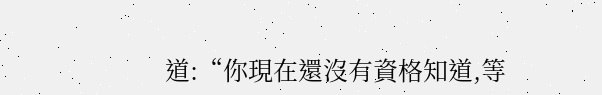道:“你現在還沒有資格知道,等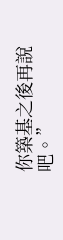你築基之後再說吧。”